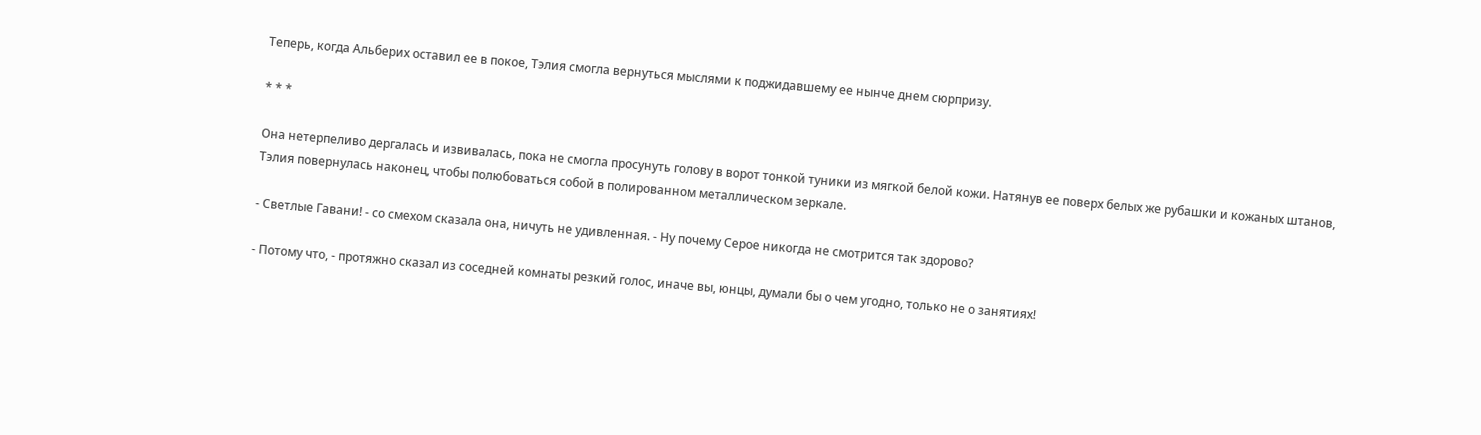Теперь, когда Альберих оставил ее в покое, Тэлия смогла вернуться мыслями к поджидавшему ее нынче днем сюрпризу.

* * *

Она нетерпеливо дергалась и извивалась, пока не смогла просунуть голову в ворот тонкой туники из мягкой белой кожи. Натянув ее поверх белых же рубашки и кожаных штанов, Тэлия повернулась наконец, чтобы полюбоваться собой в полированном металлическом зеркале.

- Светлые Гавани! - со смехом сказала она, ничуть не удивленная. - Ну почему Серое никогда не смотрится так здорово?

- Потому что, - протяжно сказал из соседней комнаты резкий голос, иначе вы, юнцы, думали бы о чем угодно, только не о занятиях!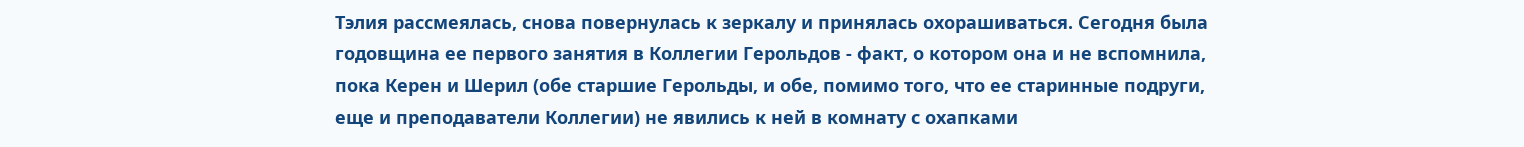Тэлия рассмеялась, снова повернулась к зеркалу и принялась охорашиваться. Сегодня была годовщина ее первого занятия в Коллегии Герольдов - факт, о котором она и не вспомнила, пока Керен и Шерил (обе старшие Герольды, и обе, помимо того, что ее старинные подруги, еще и преподаватели Коллегии) не явились к ней в комнату с охапками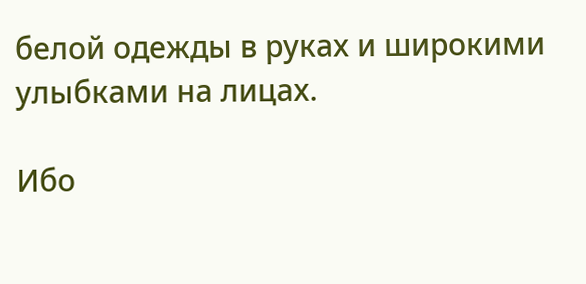белой одежды в руках и широкими улыбками на лицах.

Ибо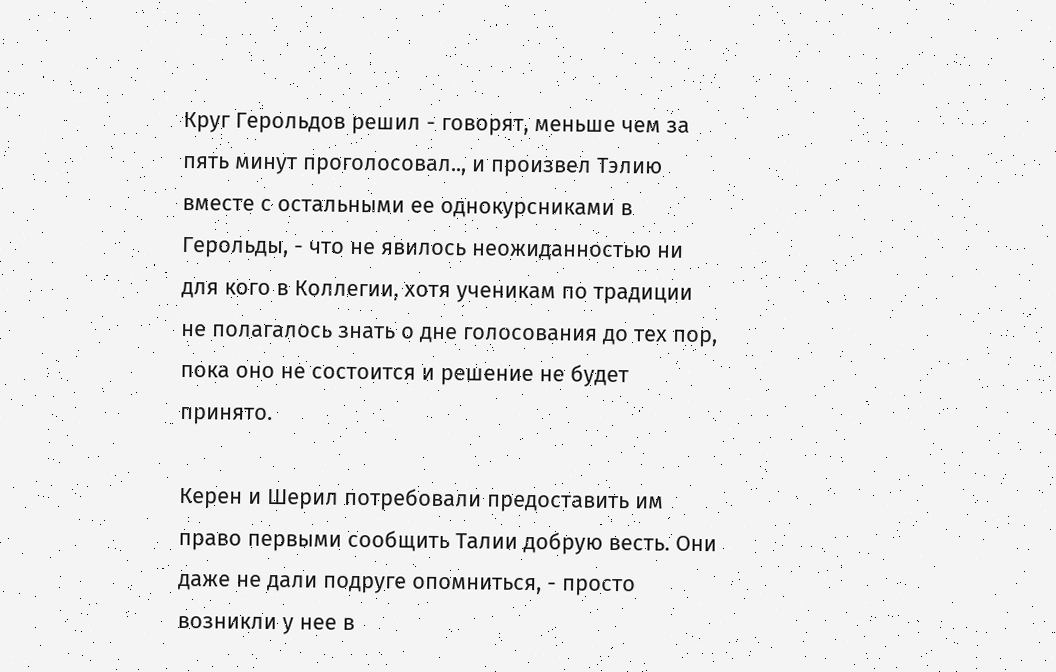Круг Герольдов решил - говорят, меньше чем за пять минут проголосовал.., и произвел Тэлию вместе с остальными ее однокурсниками в Герольды, - что не явилось неожиданностью ни для кого в Коллегии, хотя ученикам по традиции не полагалось знать о дне голосования до тех пор, пока оно не состоится и решение не будет принято.

Керен и Шерил потребовали предоставить им право первыми сообщить Талии добрую весть. Они даже не дали подруге опомниться, - просто возникли у нее в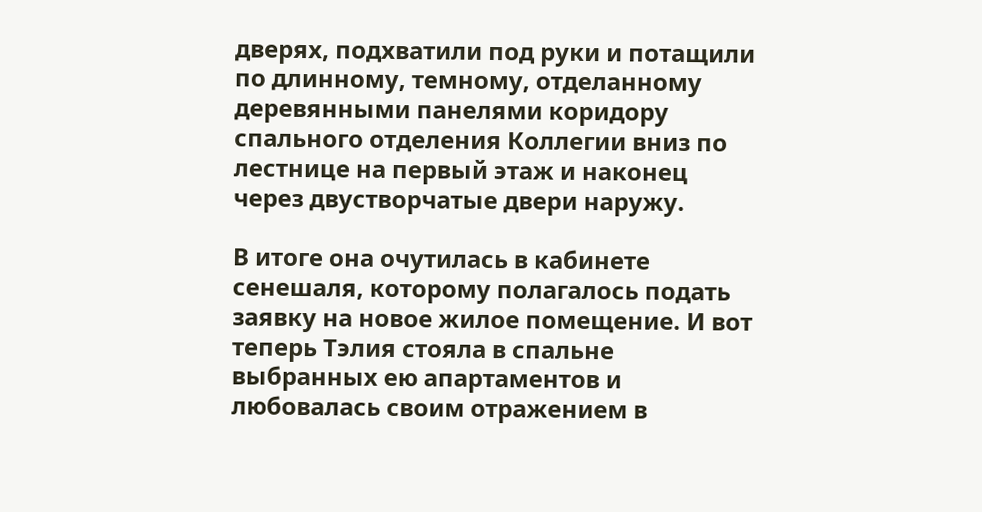дверях, подхватили под руки и потащили по длинному, темному, отделанному деревянными панелями коридору спального отделения Коллегии вниз по лестнице на первый этаж и наконец через двустворчатые двери наружу.

В итоге она очутилась в кабинете сенешаля, которому полагалось подать заявку на новое жилое помещение. И вот теперь Тэлия стояла в спальне выбранных ею апартаментов и любовалась своим отражением в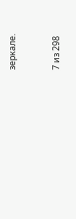зеркале.



7 из 298